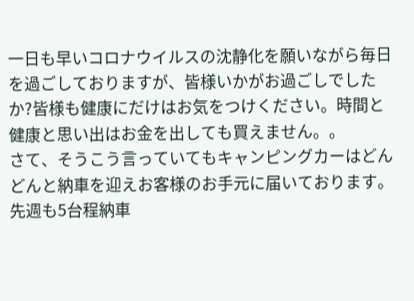一日も早いコロナウイルスの沈静化を願いながら毎日を過ごしておりますが、皆様いかがお過ごしでしたか?皆様も健康にだけはお気をつけください。時間と健康と思い出はお金を出しても買えません。。
さて、そうこう言っていてもキャンピングカーはどんどんと納車を迎えお客様のお手元に届いております。先週も5台程納車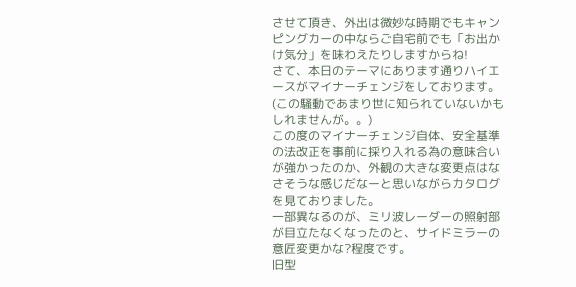させて頂き、外出は微妙な時期でもキャンピングカーの中ならご自宅前でも「お出かけ気分」を味わえたりしますからね!
さて、本日のテーマにあります通りハイエースがマイナーチェンジをしております。(この騒動であまり世に知られていないかもしれませんが。。)
この度のマイナーチェンジ自体、安全基準の法改正を事前に採り入れる為の意味合いが強かったのか、外観の大きな変更点はなさそうな感じだなーと思いながらカタログを見ておりました。
一部異なるのが、ミリ波レーダーの照射部が目立たなくなったのと、サイドミラーの意匠変更かな?程度です。
旧型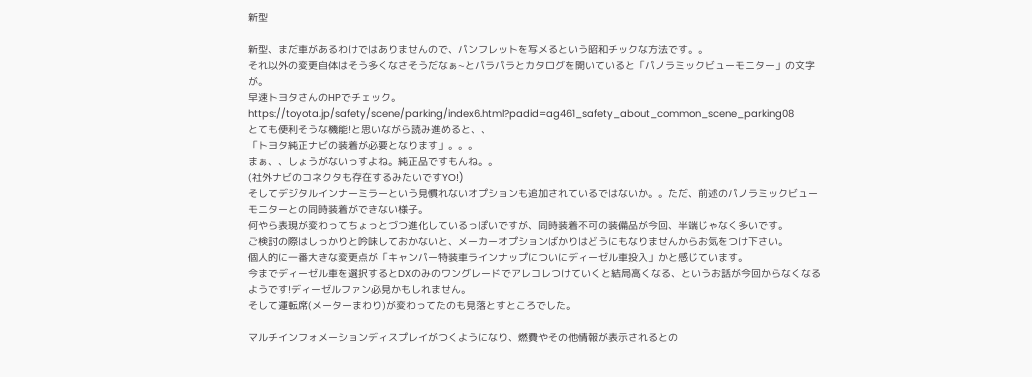新型

新型、まだ車があるわけではありませんので、パンフレットを写メるという昭和チックな方法です。。
それ以外の変更自体はそう多くなさそうだなぁ~とパラパラとカタログを開いていると「パノラミックビューモニター」の文字が。
早速トヨタさんのHPでチェック。
https://toyota.jp/safety/scene/parking/index6.html?padid=ag461_safety_about_common_scene_parking08
とても便利そうな機能!と思いながら読み進めると、、
「トヨタ純正ナビの装着が必要となります」。。。
まぁ、、しょうがないっすよね。純正品ですもんね。。
(社外ナビのコネクタも存在するみたいですYO!)
そしてデジタルインナーミラーという見慣れないオプションも追加されているではないか。。ただ、前述のパノラミックビューモニターとの同時装着ができない様子。
何やら表現が変わってちょっとづつ進化しているっぽいですが、同時装着不可の装備品が今回、半端じゃなく多いです。
ご検討の際はしっかりと吟味しておかないと、メーカーオプションばかりはどうにもなりませんからお気をつけ下さい。
個人的に一番大きな変更点が「キャンパー特装車ラインナップについにディーゼル車投入」かと感じています。
今までディーゼル車を選択するとDXのみのワングレードでアレコレつけていくと結局高くなる、というお話が今回からなくなるようです!ディーゼルファン必見かもしれません。
そして運転席(メーターまわり)が変わってたのも見落とすところでした。

マルチインフォメーションディスプレイがつくようになり、燃費やその他情報が表示されるとの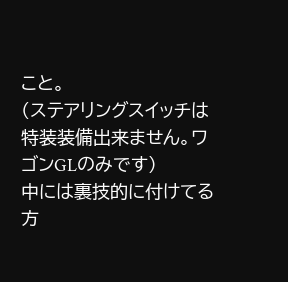こと。
(ステアリングスイッチは特装装備出来ません。ワゴンGLのみです)
中には裏技的に付けてる方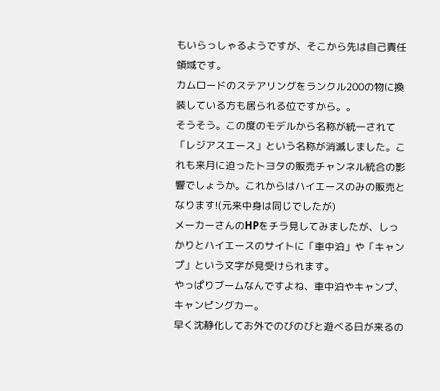もいらっしゃるようですが、そこから先は自己責任領域です。
カムロードのステアリングをランクル200の物に換装している方も居られる位ですから。。
そうそう。この度のモデルから名称が統一されて「レジアスエース」という名称が消滅しました。これも来月に迫ったトヨタの販売チャンネル統合の影響でしょうか。これからはハイエースのみの販売となります!(元来中身は同じでしたが)
メーカーさんのHPをチラ見してみましたが、しっかりとハイエースのサイトに「車中泊」や「キャンプ」という文字が見受けられます。
やっぱりブームなんですよね、車中泊やキャンプ、キャンピングカー。
早く沈静化してお外でのびのびと遊べる日が来るの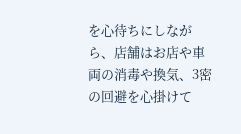を心待ちにしながら、店舗はお店や車両の消毒や換気、3密の回避を心掛けて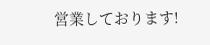営業しております!